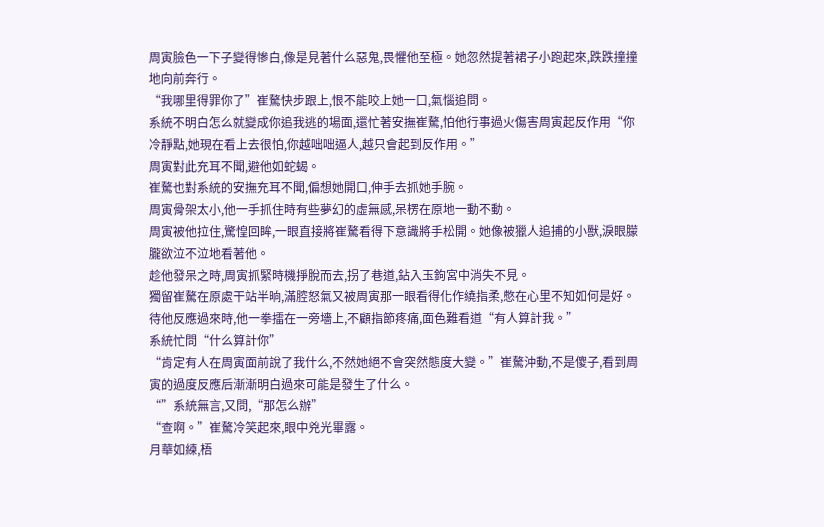周寅臉色一下子變得慘白,像是見著什么惡鬼,畏懼他至極。她忽然提著裙子小跑起來,跌跌撞撞地向前奔行。
“我哪里得罪你了”崔驁快步跟上,恨不能咬上她一口,氣惱追問。
系統不明白怎么就變成你追我逃的場面,還忙著安撫崔驁,怕他行事過火傷害周寅起反作用“你冷靜點,她現在看上去很怕,你越咄咄逼人,越只會起到反作用。”
周寅對此充耳不聞,避他如蛇蝎。
崔驁也對系統的安撫充耳不聞,偏想她開口,伸手去抓她手腕。
周寅骨架太小,他一手抓住時有些夢幻的虛無感,呆楞在原地一動不動。
周寅被他拉住,驚惶回眸,一眼直接將崔驁看得下意識將手松開。她像被獵人追捕的小獸,淚眼朦朧欲泣不泣地看著他。
趁他發呆之時,周寅抓緊時機掙脫而去,拐了巷道,鉆入玉鉤宮中消失不見。
獨留崔驁在原處干站半晌,滿腔怒氣又被周寅那一眼看得化作繞指柔,憋在心里不知如何是好。
待他反應過來時,他一拳擂在一旁墻上,不顧指節疼痛,面色難看道“有人算計我。”
系統忙問“什么算計你”
“肯定有人在周寅面前說了我什么,不然她絕不會突然態度大變。”崔驁沖動,不是傻子,看到周寅的過度反應后漸漸明白過來可能是發生了什么。
“”系統無言,又問,“那怎么辦”
“查啊。”崔驁冷笑起來,眼中兇光畢露。
月華如練,梧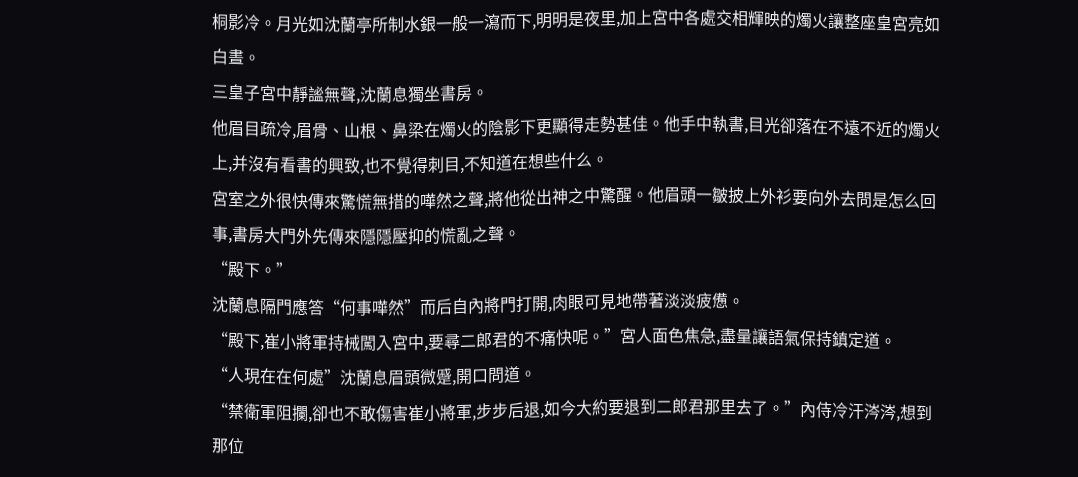桐影冷。月光如沈蘭亭所制水銀一般一瀉而下,明明是夜里,加上宮中各處交相輝映的燭火讓整座皇宮亮如白晝。
三皇子宮中靜謐無聲,沈蘭息獨坐書房。
他眉目疏冷,眉骨、山根、鼻梁在燭火的陰影下更顯得走勢甚佳。他手中執書,目光卻落在不遠不近的燭火上,并沒有看書的興致,也不覺得刺目,不知道在想些什么。
宮室之外很快傳來驚慌無措的嘩然之聲,將他從出神之中驚醒。他眉頭一皺披上外衫要向外去問是怎么回事,書房大門外先傳來隱隱壓抑的慌亂之聲。
“殿下。”
沈蘭息隔門應答“何事嘩然”而后自內將門打開,肉眼可見地帶著淡淡疲憊。
“殿下,崔小將軍持械闖入宮中,要尋二郎君的不痛快呢。”宮人面色焦急,盡量讓語氣保持鎮定道。
“人現在在何處”沈蘭息眉頭微蹙,開口問道。
“禁衛軍阻攔,卻也不敢傷害崔小將軍,步步后退,如今大約要退到二郎君那里去了。”內侍冷汗涔涔,想到那位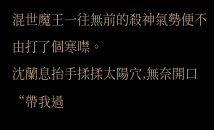混世魔王一往無前的殺神氣勢便不由打了個寒噤。
沈蘭息抬手揉揉太陽穴,無奈開口“帶我過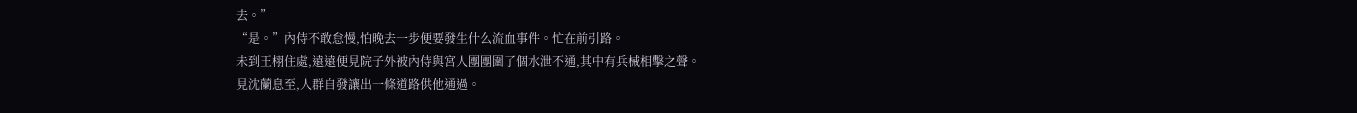去。”
“是。”內侍不敢怠慢,怕晚去一步便要發生什么流血事件。忙在前引路。
未到王栩住處,遠遠便見院子外被內侍與宮人團團圍了個水泄不通,其中有兵械相擊之聲。
見沈蘭息至,人群自發讓出一條道路供他通過。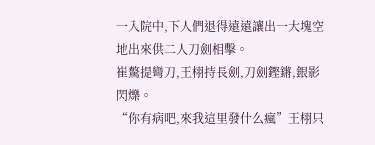一入院中,下人們退得遠遠讓出一大塊空地出來供二人刀劍相擊。
崔驁提彎刀,王栩持長劍,刀劍鏗鏘,銀影閃爍。
“你有病吧,來我這里發什么瘋”王栩只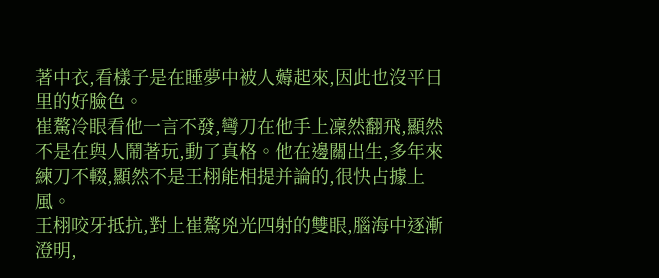著中衣,看樣子是在睡夢中被人薅起來,因此也沒平日里的好臉色。
崔驁冷眼看他一言不發,彎刀在他手上凜然翻飛,顯然不是在與人鬧著玩,動了真格。他在邊關出生,多年來練刀不輟,顯然不是王栩能相提并論的,很快占據上風。
王栩咬牙抵抗,對上崔驁兇光四射的雙眼,腦海中逐漸澄明,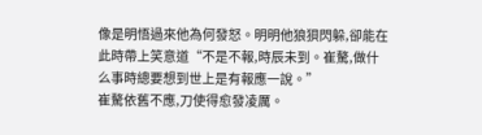像是明悟過來他為何發怒。明明他狼狽閃躲,卻能在此時帶上笑意道“不是不報,時辰未到。崔驁,做什么事時總要想到世上是有報應一說。”
崔驁依舊不應,刀使得愈發凌厲。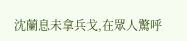沈蘭息未拿兵戈,在眾人驚呼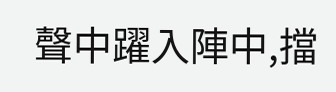聲中躍入陣中,擋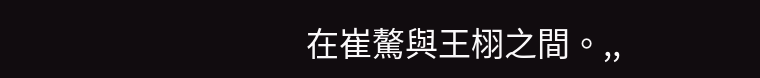在崔驁與王栩之間。,,